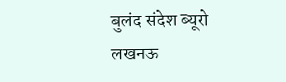बुलंद संदेश ब्यूरो
लखनऊ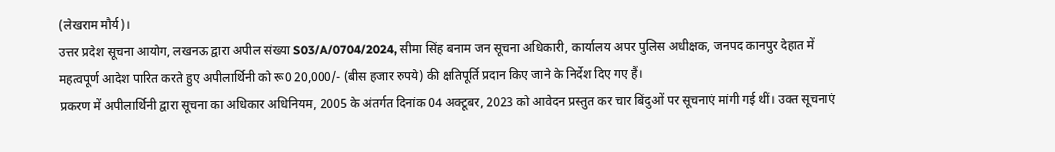(लेखराम मौर्य)।
उत्तर प्रदेश सूचना आयोग, लखनऊ द्वारा अपील संख्या S03/A/0704/2024, सीमा सिंह बनाम जन सूचना अधिकारी, कार्यालय अपर पुलिस अधीक्षक, जनपद कानपुर देहात में महत्वपूर्ण आदेश पारित करते हुए अपीलार्थिनी को रू0 20,000/- (बीस हजार रुपये) की क्षतिपूर्ति प्रदान किए जाने के निर्देश दिए गए हैं।
प्रकरण में अपीलार्थिनी द्वारा सूचना का अधिकार अधिनियम, 2005 के अंतर्गत दिनांक 04 अक्टूबर, 2023 को आवेदन प्रस्तुत कर चार बिंदुओं पर सूचनाएं मांगी गई थीं। उक्त सूचनाएं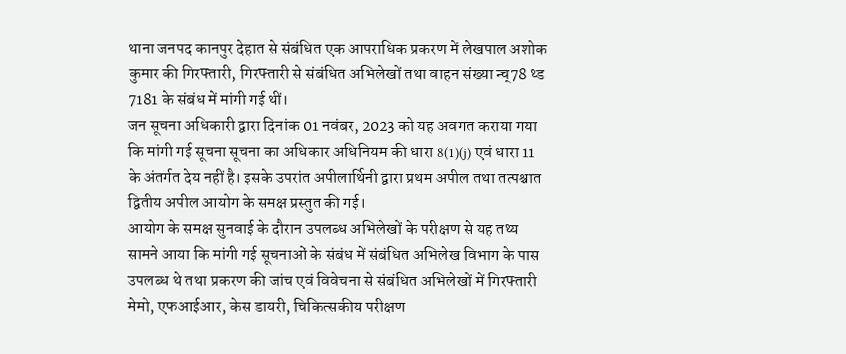थाना जनपद कानपुर देहात से संबंधित एक आपराधिक प्रकरण में लेखपाल अशोक कुमार की गिरफ्तारी, गिरफ्तारी से संबंधित अभिलेखों तथा वाहन संख्या न्च्78 थ्ड 7181 के संबंध में मांगी गई थीं।
जन सूचना अधिकारी द्वारा दिनांक 01 नवंबर, 2023 को यह अवगत कराया गया कि मांगी गई सूचना सूचना का अधिकार अधिनियम की धारा 8(1)(j) एवं धारा 11 के अंतर्गत देय नहीं है। इसके उपरांत अपीलार्थिनी द्वारा प्रथम अपील तथा तत्पश्चात द्वितीय अपील आयोग के समक्ष प्रस्तुत की गई।
आयोग के समक्ष सुनवाई के दौरान उपलब्ध अभिलेखों के परीक्षण से यह तथ्य सामने आया कि मांगी गई सूचनाओं के संबंध में संबंधित अभिलेख विभाग के पास उपलब्ध थे तथा प्रकरण की जांच एवं विवेचना से संबंधित अभिलेखों में गिरफ्तारी मेमो, एफआईआर, केस डायरी, चिकित्सकीय परीक्षण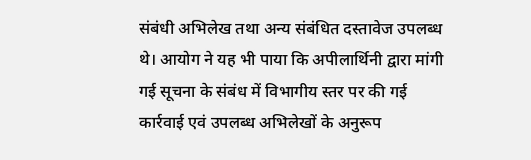संबंधी अभिलेख तथा अन्य संबंधित दस्तावेज उपलब्ध थे। आयोग ने यह भी पाया कि अपीलार्थिनी द्वारा मांगी गई सूचना के संबंध में विभागीय स्तर पर की गई कार्रवाई एवं उपलब्ध अभिलेखों के अनुरूप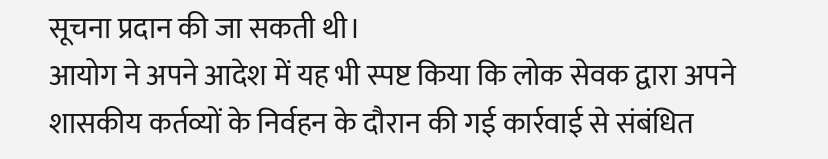सूचना प्रदान की जा सकती थी।
आयोग ने अपने आदेश में यह भी स्पष्ट किया कि लोक सेवक द्वारा अपने शासकीय कर्तव्यों के निर्वहन के दौरान की गई कार्रवाई से संबंधित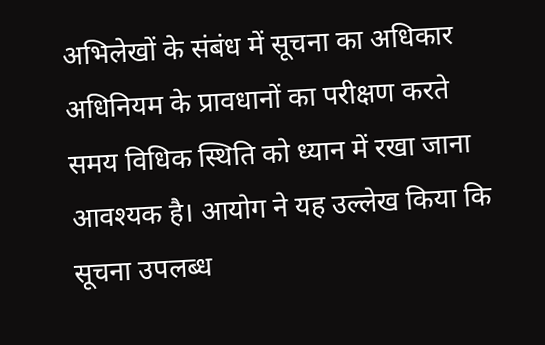अभिलेखों के संबंध में सूचना का अधिकार अधिनियम के प्रावधानों का परीक्षण करते समय विधिक स्थिति को ध्यान में रखा जाना आवश्यक है। आयोग ने यह उल्लेख किया कि सूचना उपलब्ध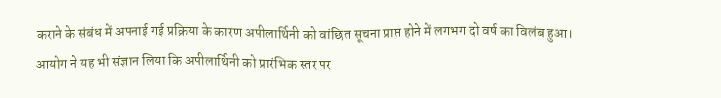कराने के संबंध में अपनाई गई प्रक्रिया के कारण अपीलार्थिनी को वांछित सूचना प्राप्त होने में लगभग दो वर्ष का विलंब हुआ।
आयोग ने यह भी संज्ञान लिया कि अपीलार्थिनी को प्रारंभिक स्तर पर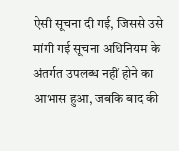ऐसी सूचना दी गई, जिससे उसे मांगी गई सूचना अधिनियम के अंतर्गत उपलब्ध नहीं होने का आभास हुआ, जबकि बाद की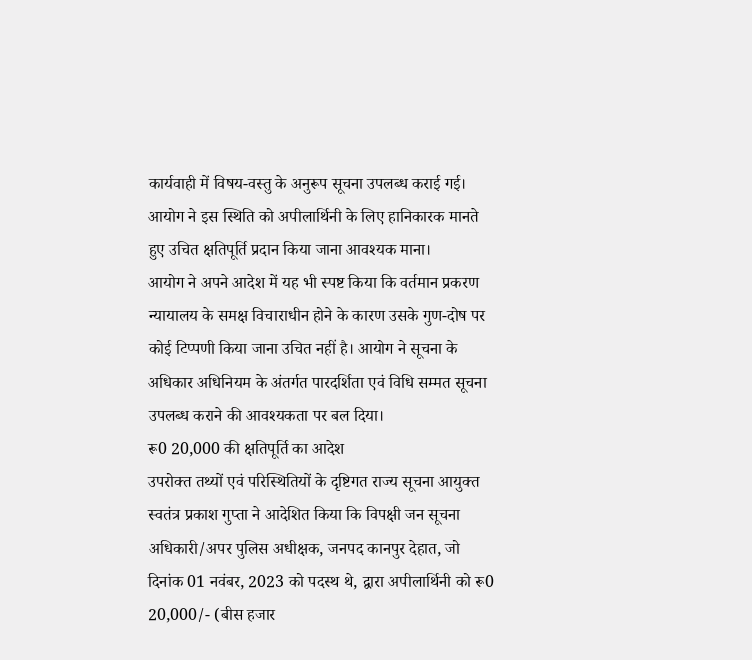कार्यवाही में विषय-वस्तु के अनुरूप सूचना उपलब्ध कराई गई। आयोग ने इस स्थिति को अपीलार्थिनी के लिए हानिकारक मानते हुए उचित क्षतिपूर्ति प्रदान किया जाना आवश्यक माना।
आयोग ने अपने आदेश में यह भी स्पष्ट किया कि वर्तमान प्रकरण न्यायालय के समक्ष विचाराधीन होने के कारण उसके गुण-दोष पर कोई टिप्पणी किया जाना उचित नहीं है। आयोग ने सूचना के अधिकार अधिनियम के अंतर्गत पारदर्शिता एवं विधि सम्मत सूचना उपलब्ध कराने की आवश्यकता पर बल दिया।
रू0 20,000 की क्षतिपूर्ति का आदेश
उपरोक्त तथ्यों एवं परिस्थितियों के दृष्टिगत राज्य सूचना आयुक्त स्वतंत्र प्रकाश गुप्ता ने आदेशित किया कि विपक्षी जन सूचना अधिकारी/अपर पुलिस अधीक्षक, जनपद कानपुर देहात, जो दिनांक 01 नवंबर, 2023 को पदस्थ थे, द्वारा अपीलार्थिनी को रू0 20,000/- (बीस हजार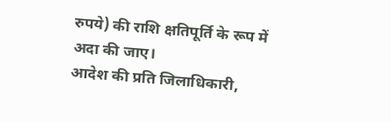रुपये) की राशि क्षतिपूर्ति के रूप में अदा की जाए।
आदेश की प्रति जिलाधिकारी,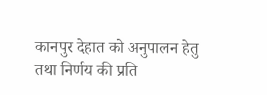कानपुर देहात को अनुपालन हेतु तथा निर्णय की प्रति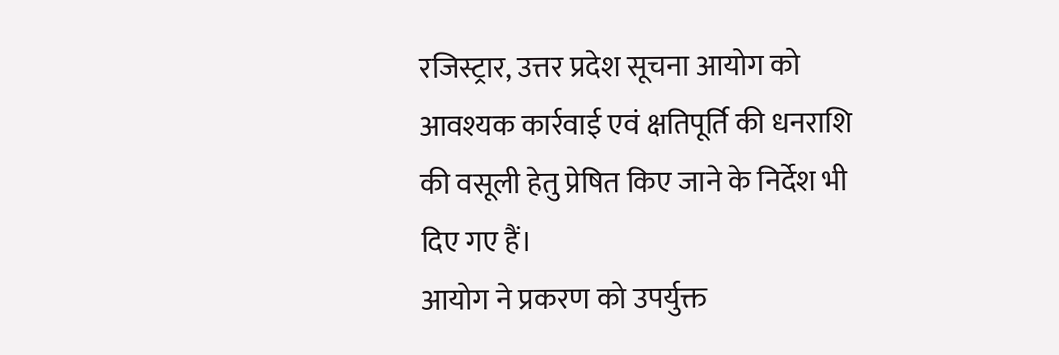रजिस्ट्रार, उत्तर प्रदेश सूचना आयोग को आवश्यक कार्रवाई एवं क्षतिपूर्ति की धनराशि की वसूली हेतु प्रेषित किए जाने के निर्देश भी दिए गए हैं।
आयोग ने प्रकरण को उपर्युक्त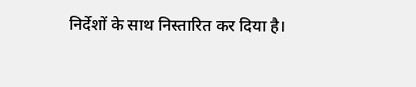निर्देशों के साथ निस्तारित कर दिया है।